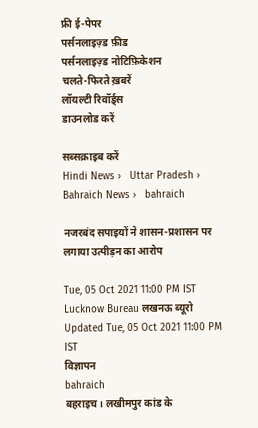फ्री ई-पेपर
पर्सनलाइज़्ड फ़ीड
पर्सनलाइज़्ड नोटिफ़िकेशन
चलते-फिरते ख़बरें
लॉयल्टी रिवॉर्ड्स
डाउनलोड करें

सब्सक्राइब करें
Hindi News ›   Uttar Pradesh ›   Bahraich News ›   bahraich

नजरबंद सपाइयों ने शासन-प्रशासन पर लगाया उत्पीड़न का आरोप

Tue, 05 Oct 2021 11:00 PM IST
Lucknow Bureau लखनऊ ब्यूरो
Updated Tue, 05 Oct 2021 11:00 PM IST
विज्ञापन
bahraich
बहराइच। लखीमपुर कांड के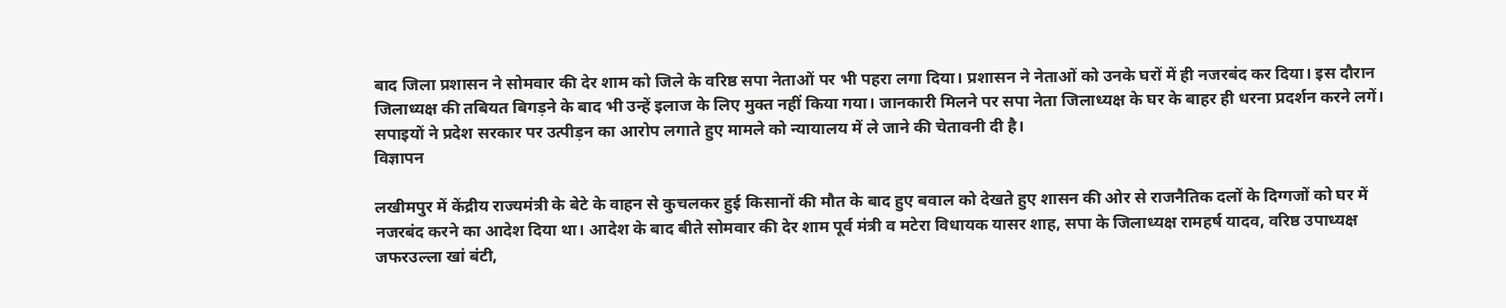बाद जिला प्रशासन ने सोमवार की देर शाम को जिले के वरिष्ठ सपा नेताओं पर भी पहरा लगा दिया। प्रशासन ने नेताओं को उनके घरों में ही नजरबंद कर दिया। इस दौरान जिलाध्यक्ष की तबियत बिगड़ने के बाद भी उन्हें इलाज के लिए मुक्त नहीं किया गया। जानकारी मिलने पर सपा नेता जिलाध्यक्ष के घर के बाहर ही धरना प्रदर्शन करने लगें। सपाइयों ने प्रदेश सरकार पर उत्पीड़न का आरोप लगाते हुए मामले को न्यायालय में ले जाने की चेतावनी दी है।
विज्ञापन

लखीमपुर में केंद्रीय राज्यमंत्री के बेटे के वाहन से कुचलकर हुई किसानों की मौत के बाद हुए बवाल को देखते हुए शासन की ओर से राजनैतिक दलों के दिग्गजों को घर में नजरबंद करने का आदेश दिया था। आदेश के बाद बीते सोमवार की देर शाम पूर्व मंत्री व मटेरा विधायक यासर शाह, सपा के जिलाध्यक्ष रामहर्ष यादव, वरिष्ठ उपाध्यक्ष जफरउल्ला खां बंटी,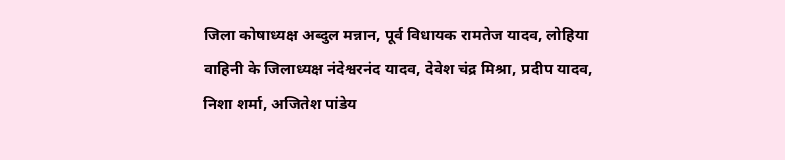जिला कोषाध्यक्ष अब्दुल मन्नान, पूर्व विधायक रामतेज यादव, लोहिया वाहिनी के जिलाध्यक्ष नंदेश्वरनंद यादव, देवेश चंद्र मिश्रा, प्रदीप यादव, निशा शर्मा, अजितेश पांडेय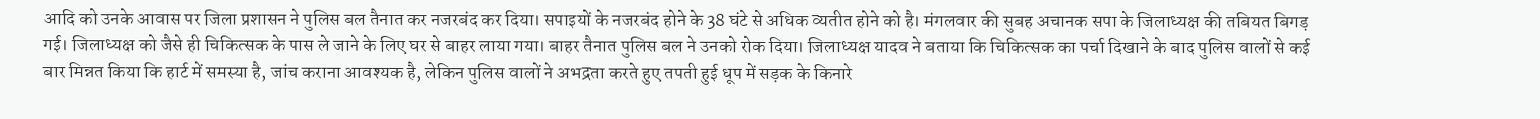आदि को उनके आवास पर जिला प्रशासन ने पुलिस बल तैनात कर नजरबंद कर दिया। सपाइयों के नजरबंद होने के 38 घंटे से अधिक व्यतीत होने को है। मंगलवार की सुबह अचानक सपा के जिलाध्यक्ष की तबियत बिगड़ गई। जिलाध्यक्ष को जैसे ही चिकित्सक के पास ले जाने के लिए घर से बाहर लाया गया। बाहर तैनात पुलिस बल ने उनको रोक दिया। जिलाध्यक्ष यादव ने बताया कि चिकित्सक का पर्चा दिखाने के बाद पुलिस वालों से कई बार मिन्नत किया कि हार्ट में समस्या है, जांच कराना आवश्यक है, लेकिन पुलिस वालों ने अभद्रता करते हुए तपती हुई धूप में सड़क के किनारे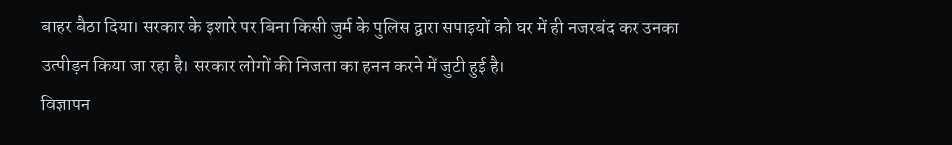बाहर बैठा दिया। सरकार के इशारे पर बिना किसी जुर्म के पुलिस द्वारा सपाइयों को घर में ही नजरबंद कर उनका उत्पीड़न किया जा रहा है। सरकार लोगों की निजता का हनन करने में जुटी हुई है।
विज्ञापन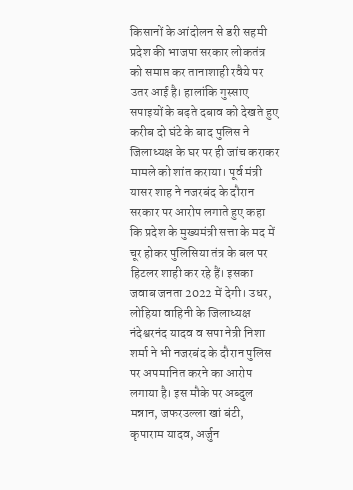किसानों के आंदोलन से डरी सहमी प्रदेश की भाजपा सरकार लोकतंत्र को समाप्त कर तानाशाही रवैये पर उतर आई है। हालांकि गुस्साए सपाइयों के बढ़ते दबाव को देखते हुए करीब दो घंटे के बाद पुलिस ने जिलाध्यक्ष के घर पर ही जांच कराकर मामले को शांत कराया। पूर्व मंत्री यासर शाह ने नजरबंद के दौरान सरकार पर आरोप लगाते हुए कहा कि प्रदेश के मुख्यमंत्री सत्ता के मद में चूर होकर पुलिसिया तंत्र के बल पर हिटलर शाही कर रहे हैं। इसका जवाब जनता 2022 में देगी। उधर, लोहिया वाहिनी के जिलाध्यक्ष नंदेश्वरनंद यादव व सपा नेत्री निशा शर्मा ने भी नजरबंद के दौरान पुलिस पर अपमानित करने का आरोप लगाया है। इस मौके पर अब्दुल मन्नान, जफरउल्ला खां बंटी, कृपाराम यादव, अर्जुन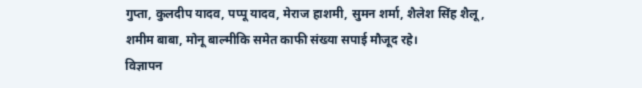गुप्ता, कुलदीप यादव, पप्पू यादव, मेराज हाशमी, सुमन शर्मा, शैलेश सिंह शैलू, शमीम बाबा, मोनू बाल्मीकि समेत काफी संख्या सपाई मौजूद रहे।
विज्ञापन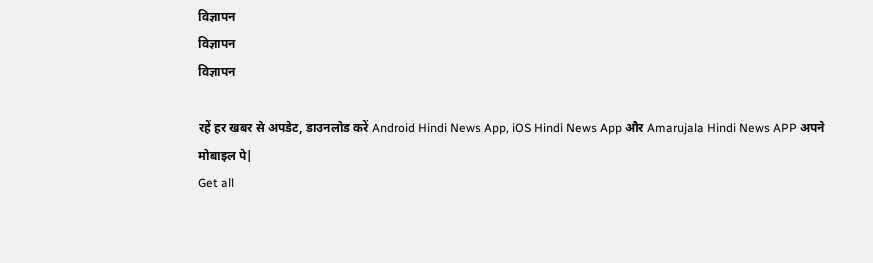विज्ञापन
विज्ञापन
विज्ञापन

रहें हर खबर से अपडेट, डाउनलोड करें Android Hindi News App, iOS Hindi News App और Amarujala Hindi News APP अपने मोबाइल पे|
Get all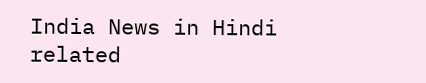India News in Hindi related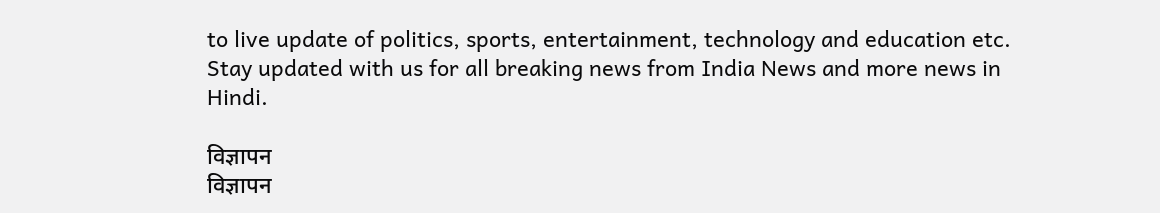to live update of politics, sports, entertainment, technology and education etc. Stay updated with us for all breaking news from India News and more news in Hindi.

विज्ञापन
विज्ञापन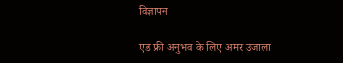विज्ञापन

एड फ्री अनुभव के लिए अमर उजाला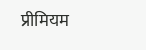प्रीमियम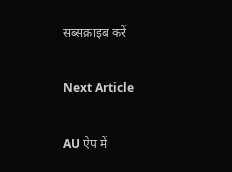सब्सक्राइब करें

Next Article

AU ऐप में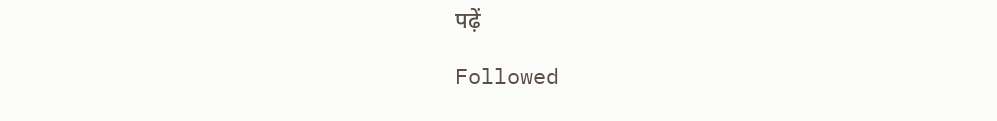पढ़ें

Followed